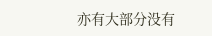亦有大部分没有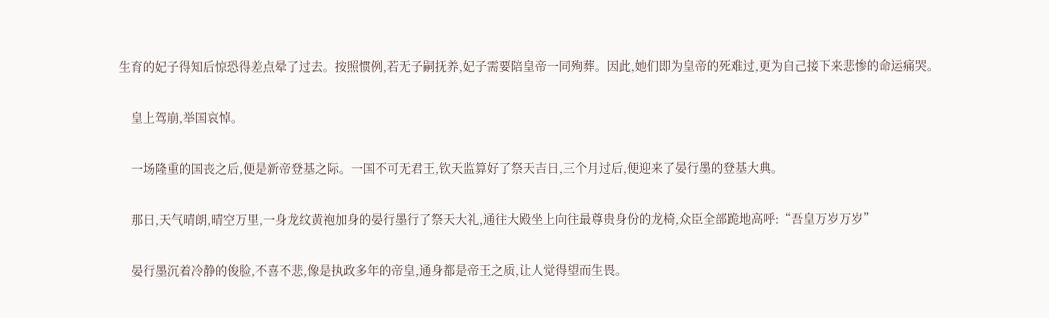生育的妃子得知后惊恐得差点晕了过去。按照惯例,若无子嗣抚养,妃子需要陪皇帝一同殉葬。因此,她们即为皇帝的死难过,更为自己接下来悲惨的命运痛哭。

    皇上驾崩,举国哀悼。

    一场隆重的国丧之后,便是新帝登基之际。一国不可无君王,钦天监算好了祭天吉日,三个月过后,便迎来了晏行墨的登基大典。

    那日,天气晴朗,晴空万里,一身龙纹黄袍加身的晏行墨行了祭天大礼,通往大殿坐上向往最尊贵身份的龙椅,众臣全部跪地高呼:“吾皇万岁万岁”

    晏行墨沉着冷静的俊脸,不喜不悲,像是执政多年的帝皇,通身都是帝王之质,让人觉得望而生畏。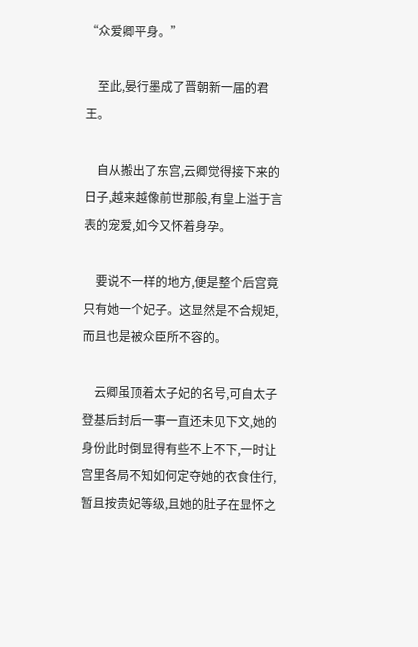“众爱卿平身。”

    至此,晏行墨成了晋朝新一届的君王。

    自从搬出了东宫,云卿觉得接下来的日子,越来越像前世那般,有皇上溢于言表的宠爱,如今又怀着身孕。

    要说不一样的地方,便是整个后宫竟只有她一个妃子。这显然是不合规矩,而且也是被众臣所不容的。

    云卿虽顶着太子妃的名号,可自太子登基后封后一事一直还未见下文,她的身份此时倒显得有些不上不下,一时让宫里各局不知如何定夺她的衣食住行,暂且按贵妃等级,且她的肚子在显怀之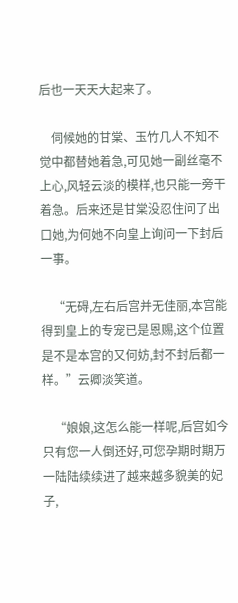后也一天天大起来了。

    伺候她的甘棠、玉竹几人不知不觉中都替她着急,可见她一副丝毫不上心,风轻云淡的模样,也只能一旁干着急。后来还是甘棠没忍住问了出口她,为何她不向皇上询问一下封后一事。

    “无碍,左右后宫并无佳丽,本宫能得到皇上的专宠已是恩赐,这个位置是不是本宫的又何妨,封不封后都一样。”云卿淡笑道。

    “娘娘,这怎么能一样呢,后宫如今只有您一人倒还好,可您孕期时期万一陆陆续续进了越来越多貌美的妃子,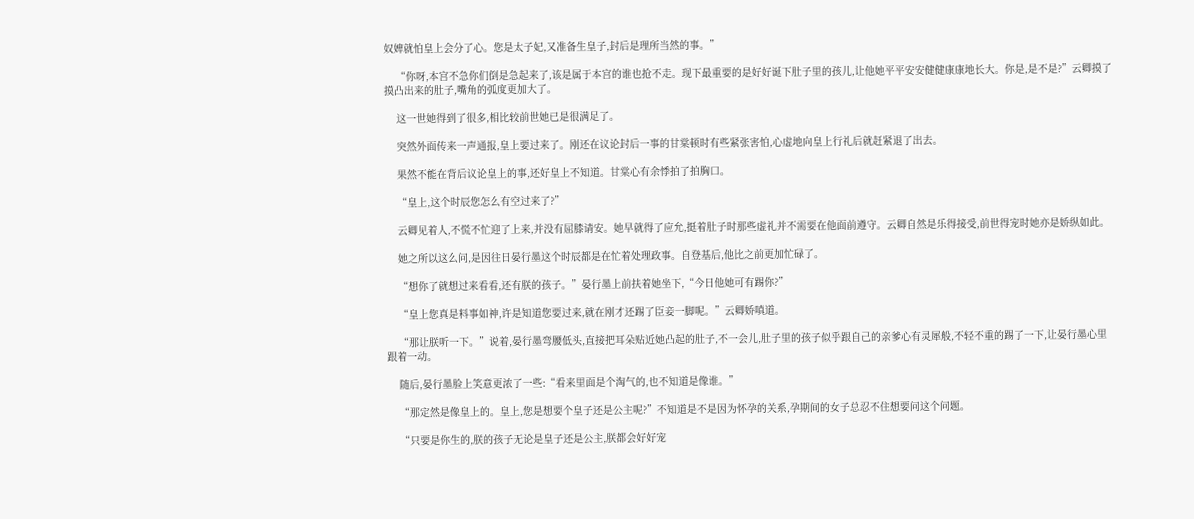奴婢就怕皇上会分了心。您是太子妃,又准备生皇子,封后是理所当然的事。”

    “你呀,本宫不急你们倒是急起来了,该是属于本宫的谁也抢不走。现下最重要的是好好诞下肚子里的孩儿,让他她平平安安健健康康地长大。你是,是不是?”云卿摸了摸凸出来的肚子,嘴角的弧度更加大了。

    这一世她得到了很多,相比较前世她已是很满足了。

    突然外面传来一声通报,皇上要过来了。刚还在议论封后一事的甘棠顿时有些紧张害怕,心虚地向皇上行礼后就赶紧退了出去。

    果然不能在背后议论皇上的事,还好皇上不知道。甘棠心有余悸拍了拍胸口。

    “皇上,这个时辰您怎么有空过来了?”

    云卿见着人,不慌不忙迎了上来,并没有屈膝请安。她早就得了应允,挺着肚子时那些虚礼并不需要在他面前遵守。云卿自然是乐得接受,前世得宠时她亦是娇纵如此。

    她之所以这么问,是因往日晏行墨这个时辰都是在忙着处理政事。自登基后,他比之前更加忙碌了。

    “想你了就想过来看看,还有朕的孩子。”晏行墨上前扶着她坐下,“今日他她可有踢你?”

    “皇上您真是料事如神,许是知道您要过来,就在刚才还踢了臣妾一脚呢。”云卿娇嗔道。

    “那让朕听一下。”说着,晏行墨弯腰低头,直接把耳朵贴近她凸起的肚子,不一会儿,肚子里的孩子似乎跟自己的亲爹心有灵犀般,不轻不重的踢了一下,让晏行墨心里跟着一动。

    随后,晏行墨脸上笑意更浓了一些:“看来里面是个淘气的,也不知道是像谁。”

    “那定然是像皇上的。皇上,您是想要个皇子还是公主呢?”不知道是不是因为怀孕的关系,孕期间的女子总忍不住想要问这个问题。

    “只要是你生的,朕的孩子无论是皇子还是公主,朕都会好好宠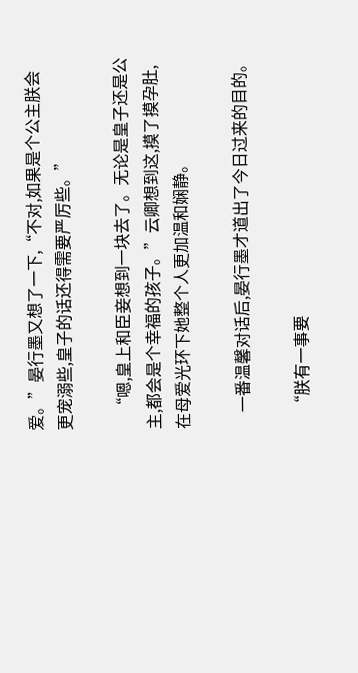爱。”晏行墨又想了一下,“不对,如果是个公主朕会更宠溺些,皇子的话还得需要严厉些。”

    “嗯,皇上和臣妾想到一块去了。无论是皇子还是公主,都会是个幸福的孩子。”云卿想到这,摸了摸孕肚,在母爱光环下她整个人更加温和娴静。

    一番温馨对话后,晏行墨才道出了今日过来的目的。

    “朕有一事要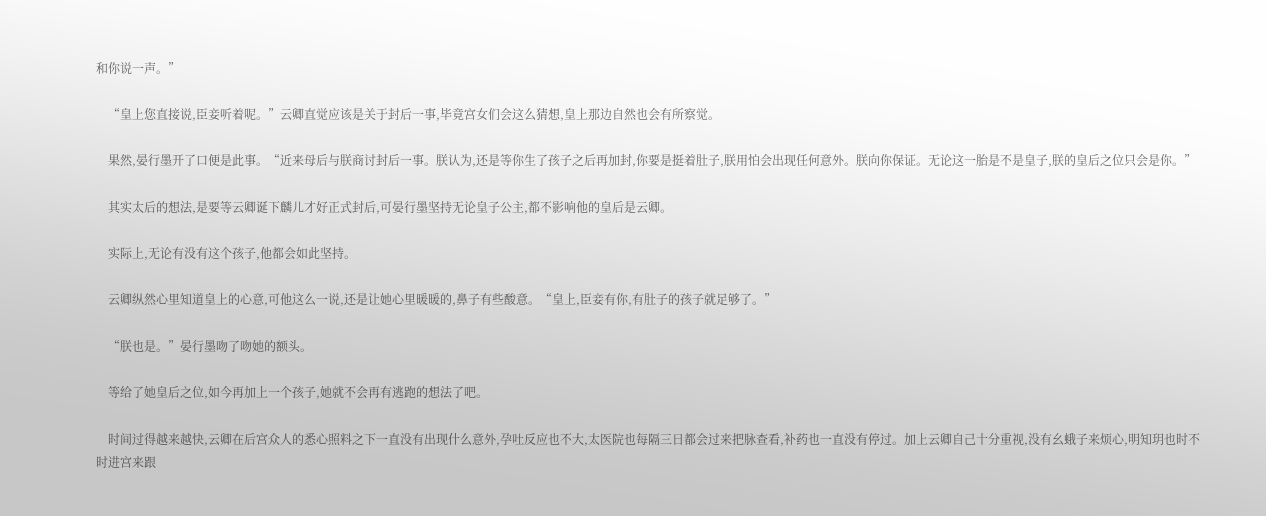和你说一声。”

    “皇上您直接说,臣妾听着呢。”云卿直觉应该是关于封后一事,毕竟宫女们会这么猜想,皇上那边自然也会有所察觉。

    果然,晏行墨开了口便是此事。“近来母后与朕商讨封后一事。朕认为,还是等你生了孩子之后再加封,你要是挺着肚子,朕用怕会出现任何意外。朕向你保证。无论这一胎是不是皇子,朕的皇后之位只会是你。”

    其实太后的想法,是要等云卿诞下麟儿才好正式封后,可晏行墨坚持无论皇子公主,都不影响他的皇后是云卿。

    实际上,无论有没有这个孩子,他都会如此坚持。

    云卿纵然心里知道皇上的心意,可他这么一说,还是让她心里暖暖的,鼻子有些酸意。“皇上,臣妾有你,有肚子的孩子就足够了。”

    “朕也是。”晏行墨吻了吻她的额头。

    等给了她皇后之位,如今再加上一个孩子,她就不会再有逃跑的想法了吧。

    时间过得越来越快,云卿在后宫众人的悉心照料之下一直没有出现什么意外,孕吐反应也不大,太医院也每隔三日都会过来把脉查看,补药也一直没有停过。加上云卿自己十分重视,没有幺蛾子来烦心,明知玥也时不时进宫来跟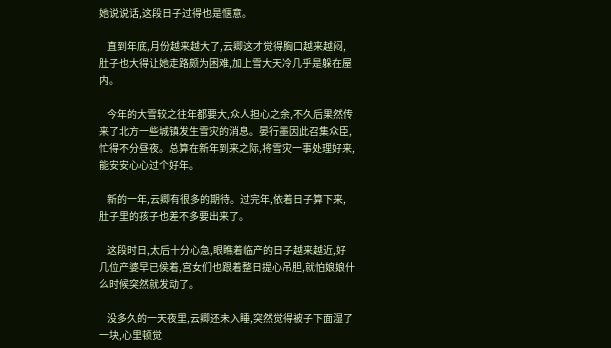她说说话,这段日子过得也是惬意。

    直到年底,月份越来越大了,云卿这才觉得胸口越来越闷,肚子也大得让她走路颇为困难,加上雪大天冷几乎是躲在屋内。

    今年的大雪较之往年都要大,众人担心之余,不久后果然传来了北方一些城镇发生雪灾的消息。晏行墨因此召集众臣,忙得不分昼夜。总算在新年到来之际,将雪灾一事处理好来,能安安心心过个好年。

    新的一年,云卿有很多的期待。过完年,依着日子算下来,肚子里的孩子也差不多要出来了。

    这段时日,太后十分心急,眼瞧着临产的日子越来越近,好几位产婆早已侯着,宫女们也跟着整日提心吊胆,就怕娘娘什么时候突然就发动了。

    没多久的一天夜里,云卿还未入睡,突然觉得被子下面湿了一块,心里顿觉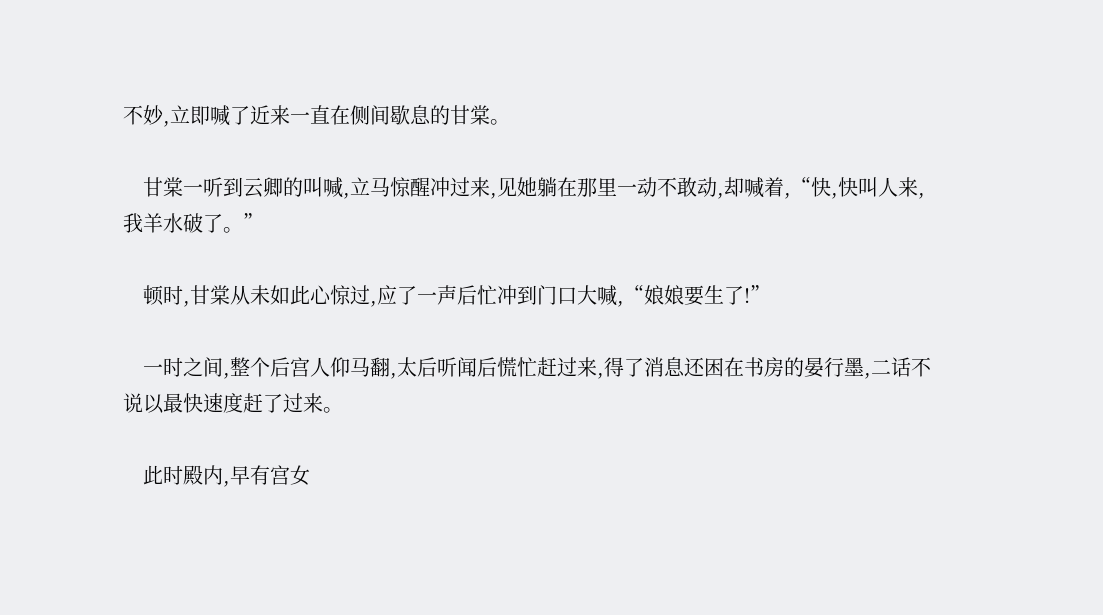不妙,立即喊了近来一直在侧间歇息的甘棠。

    甘棠一听到云卿的叫喊,立马惊醒冲过来,见她躺在那里一动不敢动,却喊着,“快,快叫人来,我羊水破了。”

    顿时,甘棠从未如此心惊过,应了一声后忙冲到门口大喊,“娘娘要生了!”

    一时之间,整个后宫人仰马翻,太后听闻后慌忙赶过来,得了消息还困在书房的晏行墨,二话不说以最快速度赶了过来。

    此时殿内,早有宫女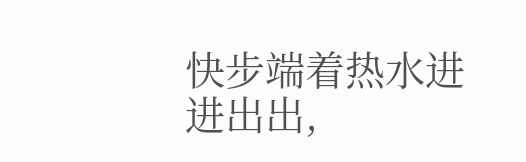快步端着热水进进出出,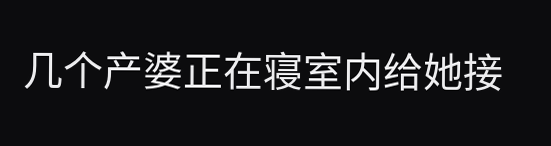几个产婆正在寝室内给她接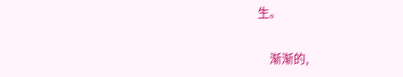生。

    渐渐的,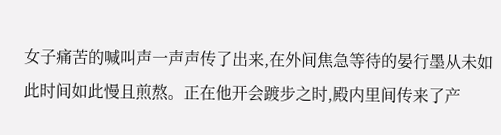女子痛苦的喊叫声一声声传了出来,在外间焦急等待的晏行墨从未如此时间如此慢且煎熬。正在他开会踱步之时,殿内里间传来了产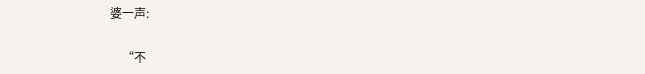婆一声:

    “不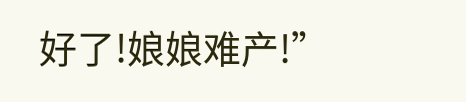好了!娘娘难产!”